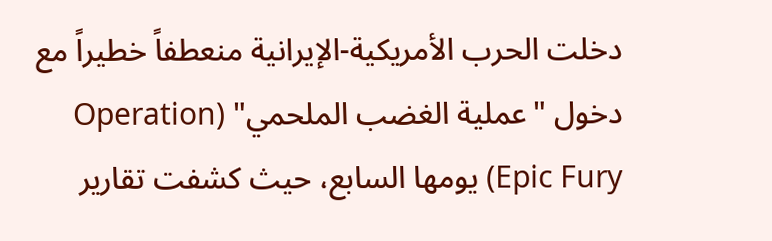دخلت الحرب الأمريكية-الإيرانية منعطفاً خطيراً مع دخول "عملية الغضب الملحمي" (Operation Epic Fury) يومها السابع، حيث كشفت تقارير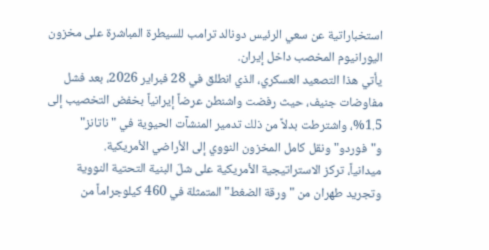استخباراتية عن سعي الرئيس دونالد ترامب للسيطرة المباشرة على مخزون اليورانيوم المخصب داخل إيران.
يأتي هذا التصعيد العسكري، الذي انطلق في 28 فبراير 2026، بعد فشل مفاوضات جنيف، حيث رفضت واشنطن عرضاً إيرانياً بخفض التخصيب إلى 1.5%، واشترطت بدلاً من ذلك تدمير المنشآت الحيوية في "ناتانز" و"فوردو" ونقل كامل المخزون النووي إلى الأراضي الأمريكية.
ميدانياً، تركز الاستراتيجية الأمريكية على شلّ البنية التحتية النووية وتجريد طهران من "ورقة الضغط" المتمثلة في 460 كيلوجراماً من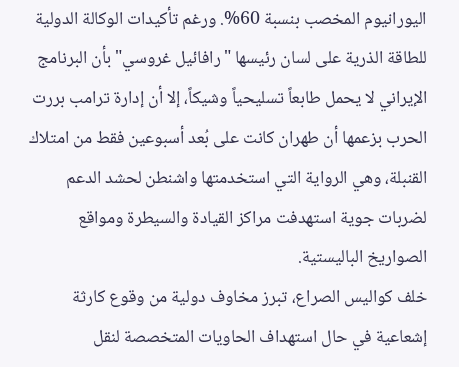اليورانيوم المخصب بنسبة 60%. ورغم تأكيدات الوكالة الدولية للطاقة الذرية على لسان رئيسها "رافائيل غروسي" بأن البرنامج الإيراني لا يحمل طابعاً تسليحياً وشيكاً، إلا أن إدارة ترامب بررت الحرب بزعمها أن طهران كانت على بُعد أسبوعين فقط من امتلاك القنبلة، وهي الرواية التي استخدمتها واشنطن لحشد الدعم لضربات جوية استهدفت مراكز القيادة والسيطرة ومواقع الصواريخ الباليستية.
خلف كواليس الصراع، تبرز مخاوف دولية من وقوع كارثة إشعاعية في حال استهداف الحاويات المتخصصة لنقل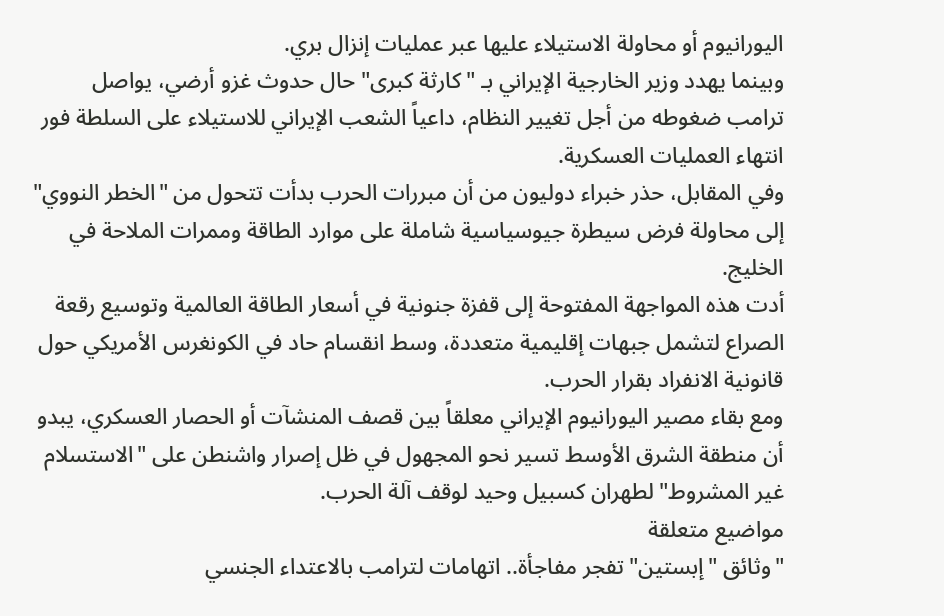اليورانيوم أو محاولة الاستيلاء عليها عبر عمليات إنزال بري.
وبينما يهدد وزير الخارجية الإيراني بـ "كارثة كبرى" حال حدوث غزو أرضي، يواصل ترامب ضغوطه من أجل تغيير النظام، داعياً الشعب الإيراني للاستيلاء على السلطة فور انتهاء العمليات العسكرية.
وفي المقابل، حذر خبراء دوليون من أن مبررات الحرب بدأت تتحول من "الخطر النووي" إلى محاولة فرض سيطرة جيوسياسية شاملة على موارد الطاقة وممرات الملاحة في الخليج.
أدت هذه المواجهة المفتوحة إلى قفزة جنونية في أسعار الطاقة العالمية وتوسيع رقعة الصراع لتشمل جبهات إقليمية متعددة، وسط انقسام حاد في الكونغرس الأمريكي حول قانونية الانفراد بقرار الحرب.
ومع بقاء مصير اليورانيوم الإيراني معلقاً بين قصف المنشآت أو الحصار العسكري، يبدو أن منطقة الشرق الأوسط تسير نحو المجهول في ظل إصرار واشنطن على "الاستسلام غير المشروط" لطهران كسبيل وحيد لوقف آلة الحرب.
مواضيع متعلقة
"وثائق "إبستين" تفجر مفاجأة.. اتهامات لترامب بالاعتداء الجنسي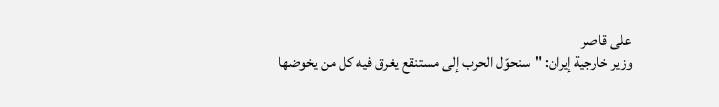على قاصر
وزير خارجية إيران: "سنحوّل الحرب إلى مستنقع يغرق فيه كل من يخوضها